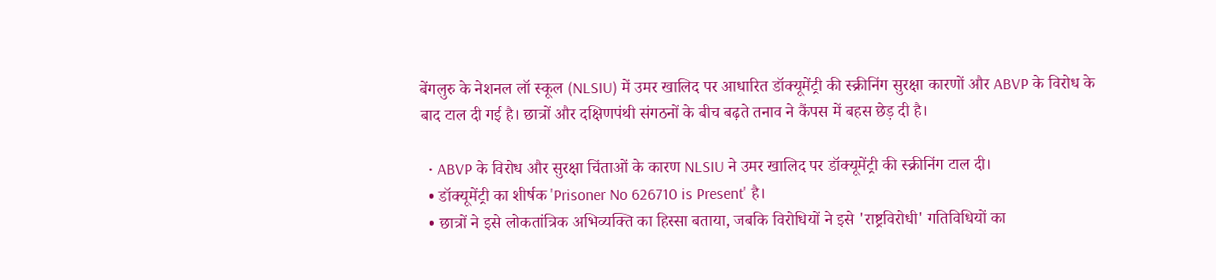बेंगलुरु के नेशनल लॉ स्कूल (NLSIU) में उमर खालिद पर आधारित डॉक्यूमेंट्री की स्क्रीनिंग सुरक्षा कारणों और ABVP के विरोध के बाद टाल दी गई है। छात्रों और दक्षिणपंथी संगठनों के बीच बढ़ते तनाव ने कैंपस में बहस छेड़ दी है।

  • ABVP के विरोध और सुरक्षा चिंताओं के कारण NLSIU ने उमर खालिद पर डॉक्यूमेंट्री की स्क्रीनिंग टाल दी।
  • डॉक्यूमेंट्री का शीर्षक 'Prisoner No 626710 is Present' है।
  • छात्रों ने इसे लोकतांत्रिक अभिव्यक्ति का हिस्सा बताया, जबकि विरोधियों ने इसे 'राष्ट्रविरोधी' गतिविधियों का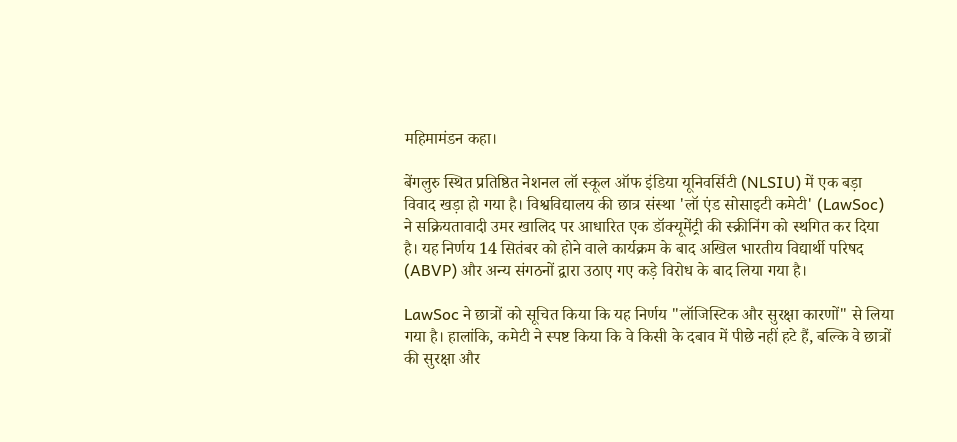महिमामंडन कहा।

बेंगलुरु स्थित प्रतिष्ठित नेशनल लॉ स्कूल ऑफ इंडिया यूनिवर्सिटी (NLSIU) में एक बड़ा विवाद खड़ा हो गया है। विश्वविद्यालय की छात्र संस्था 'लॉ एंड सोसाइटी कमेटी' (LawSoc) ने सक्रियतावादी उमर खालिद पर आधारित एक डॉक्यूमेंट्री की स्क्रीनिंग को स्थगित कर दिया है। यह निर्णय 14 सितंबर को होने वाले कार्यक्रम के बाद अखिल भारतीय विद्यार्थी परिषद (ABVP) और अन्य संगठनों द्वारा उठाए गए कड़े विरोध के बाद लिया गया है।

LawSoc ने छात्रों को सूचित किया कि यह निर्णय "लॉजिस्टिक और सुरक्षा कारणों" से लिया गया है। हालांकि, कमेटी ने स्पष्ट किया कि वे किसी के दबाव में पीछे नहीं हटे हैं, बल्कि वे छात्रों की सुरक्षा और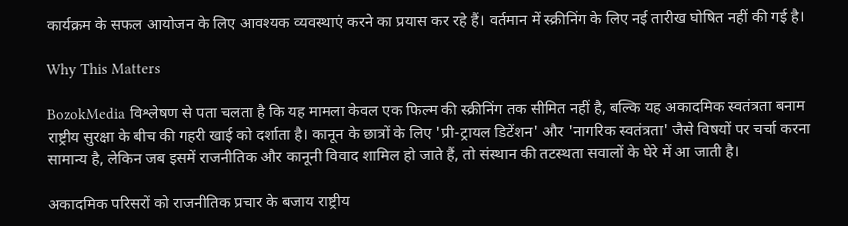कार्यक्रम के सफल आयोजन के लिए आवश्यक व्यवस्थाएं करने का प्रयास कर रहे हैं। वर्तमान में स्क्रीनिंग के लिए नई तारीख घोषित नहीं की गई है।

Why This Matters

BozokMedia विश्लेषण से पता चलता है कि यह मामला केवल एक फिल्म की स्क्रीनिंग तक सीमित नहीं है, बल्कि यह अकादमिक स्वतंत्रता बनाम राष्ट्रीय सुरक्षा के बीच की गहरी खाई को दर्शाता है। कानून के छात्रों के लिए 'प्री-ट्रायल डिटेंशन' और 'नागरिक स्वतंत्रता' जैसे विषयों पर चर्चा करना सामान्य है, लेकिन जब इसमें राजनीतिक और कानूनी विवाद शामिल हो जाते हैं, तो संस्थान की तटस्थता सवालों के घेरे में आ जाती है।

अकादमिक परिसरों को राजनीतिक प्रचार के बजाय राष्ट्रीय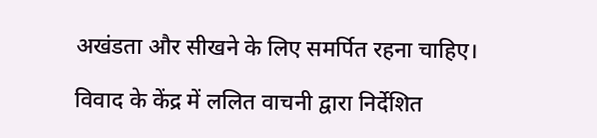अखंडता और सीखने के लिए समर्पित रहना चाहिए।

विवाद के केंद्र में ललित वाचनी द्वारा निर्देशित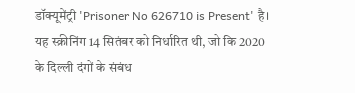डॉक्यूमेंट्री 'Prisoner No 626710 is Present' है। यह स्क्रीनिंग 14 सितंबर को निर्धारित थी, जो कि 2020 के दिल्ली दंगों के संबंध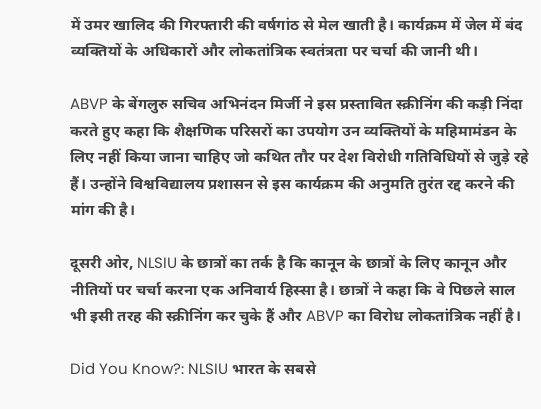में उमर खालिद की गिरफ्तारी की वर्षगांठ से मेल खाती है। कार्यक्रम में जेल में बंद व्यक्तियों के अधिकारों और लोकतांत्रिक स्वतंत्रता पर चर्चा की जानी थी।

ABVP के बेंगलुरु सचिव अभिनंदन मिर्जी ने इस प्रस्तावित स्क्रीनिंग की कड़ी निंदा करते हुए कहा कि शैक्षणिक परिसरों का उपयोग उन व्यक्तियों के महिमामंडन के लिए नहीं किया जाना चाहिए जो कथित तौर पर देश विरोधी गतिविधियों से जुड़े रहे हैं। उन्होंने विश्वविद्यालय प्रशासन से इस कार्यक्रम की अनुमति तुरंत रद्द करने की मांग की है।

दूसरी ओर, NLSIU के छात्रों का तर्क है कि कानून के छात्रों के लिए कानून और नीतियों पर चर्चा करना एक अनिवार्य हिस्सा है। छात्रों ने कहा कि वे पिछले साल भी इसी तरह की स्क्रीनिंग कर चुके हैं और ABVP का विरोध लोकतांत्रिक नहीं है।

Did You Know?: NLSIU भारत के सबसे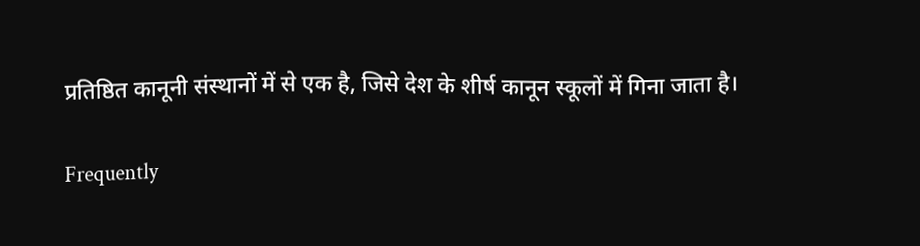प्रतिष्ठित कानूनी संस्थानों में से एक है, जिसे देश के शीर्ष कानून स्कूलों में गिना जाता है।

Frequently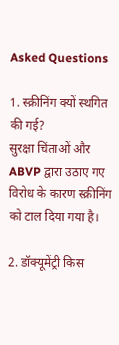Asked Questions

1. स्क्रीनिंग क्यों स्थगित की गई?
सुरक्षा चिंताओं और ABVP द्वारा उठाए गए विरोध के कारण स्क्रीनिंग को टाल दिया गया है।

2. डॉक्यूमेंट्री किस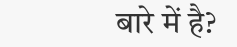बारे में है?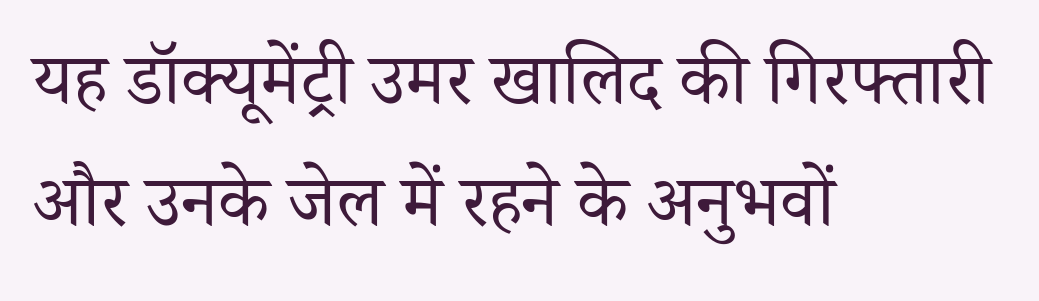यह डॉक्यूमेंट्री उमर खालिद की गिरफ्तारी और उनके जेल में रहने के अनुभवों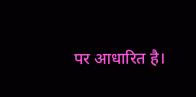पर आधारित है।